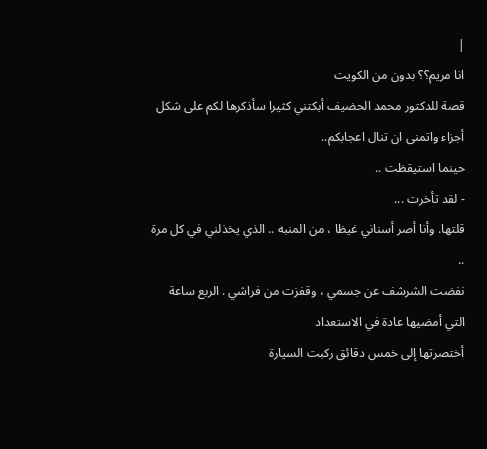|
انا مريم؟؟ بدون من الكويت
قصة للدكتور محمد الحضيف أبكتني كثيرا سأذكرها لكم على شكل أجزاء واتمنى ان تنال اعجابكم..
حينما استيقظت ..
- لقد تأخرت ...
قلتها. وأنا أصر أسناني غيظا ، من المنبه .. الذي يخذلني في كل مرة ..
نفضت الشرشف عن جسمي ، وقفزت من فراشي . الربع ساعة التي أمضيها عادة في الاستعداد
أختصرتها إلى خمس دقائق ركبت السيارة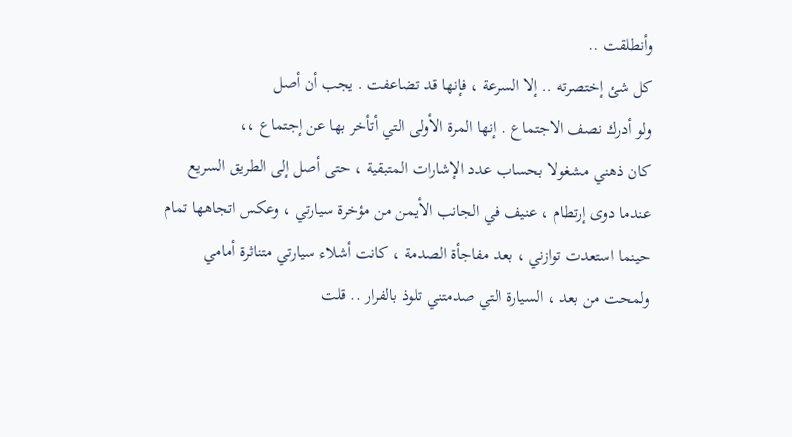وأنطلقت ..
كل شئ إختصرته .. إلا السرعة ، فإنها قد تضاعفت . يجب أن أصل
ولو أدرك نصف الاجتماع . إنها المرة الأولى التي أتأخر بها عن إجتماع ،،
كان ذهني مشغولا بحساب عدد الإشارات المتبقية ، حتى أصل إلى الطريق السريع
عندما دوى إرتطام ، عنيف في الجانب الأيمن من مؤخرة سيارتي ، وعكس اتجاهها تمام
حينما استعدت توازني ، بعد مفاجأة الصدمة ، كانت أشلاء سيارتي متناثرة أمامي
ولمحت من بعد ، السيارة التي صدمتني تلوذ بالفرار .. قلت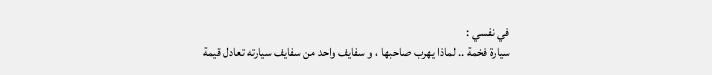في نفسي :
سيارة فخمة .. لماذا يهرب صاحبها ، و سفايف واحد من سفايف سيارته تعادل قيمة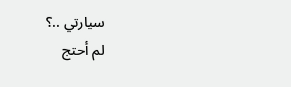سيارتي ..؟
لم أحتج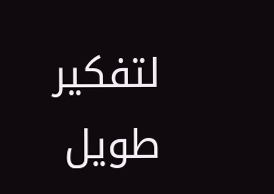لتفكير طويل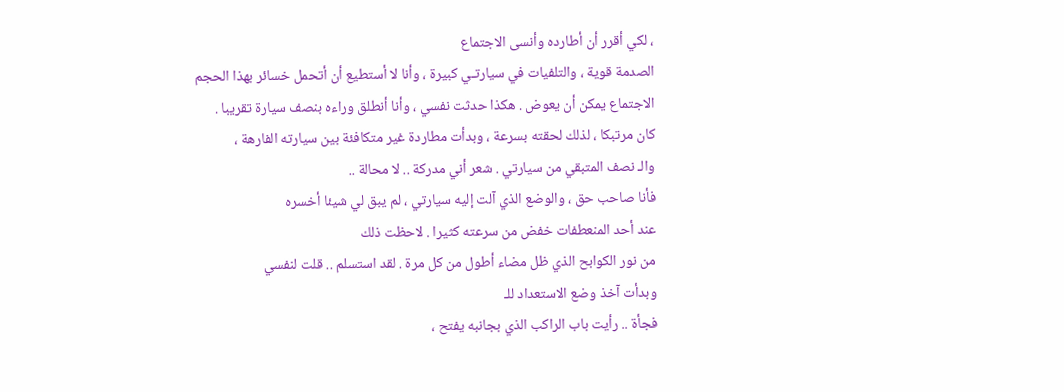، لكي أقرر أن أطارده وأنسى الاجتماع
الصدمة قوية ، والتلفيات في سيارتـي كبيرة ، وأنا لا أستطيع أن أتحمل خسائر بهذا الحجم
الاجتماع يمكن أن يعوض . هكذا حدثت نفسي ، وأنا أنطلق وراءه بنصف سيارة تقريبا .
كان مرتبكا ، لذلك لحقته بسرعة ، وبدأت مطاردة غير متكافئة بين سيارته الفارهة ،
والـ نصف المتبقي من سيارتي . شعر أني مدركة .. لا محالة ..
فأنا صاحب حق ، والوضع الذي آلت إليه سيارتي ، لم يبق لي شيئا أخسره
عند أحد المنعطفات خفض من سرعته كثيرا . لاحظت ذلك
من نور الكوابح الذي ظل مضاء أطول من كل مرة . لقد استسلم .. قلت لنفسي
وبدأت آخذ وضع الاستعداد للـ
فجأة .. رأيت باب الراكب الذي بجانبه يفتح ،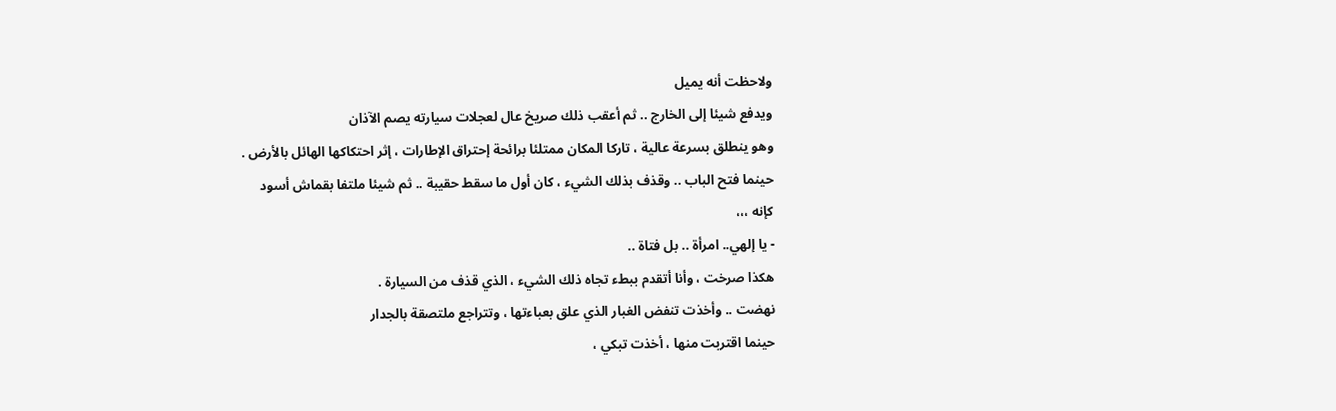ولاحظت أنه يميل
ويدفع شيئا إلى الخارج .. ثم أعقب ذلك صريخ عال لعجلات سيارته يصم الآذان
وهو ينطلق بسرعة عالية ، تاركا المكان ممتلئا برائحة إحتراق الإطارات ، إثر احتكاكها الهائل بالأرض .
حينما فتح الباب .. وقذف بذلك الشيء ، كان أول ما سقط حقيبة .. ثم شيئا ملتفا بقماش أسود
كإنه ،،،
- يا إلهي.. امرأة .. بل فتاة ..
هكذا صرخت ، وأنا أتقدم ببطء تجاه ذلك الشيء ، الذي قذف من السيارة .
نهضت .. وأخذت تنفض الغبار الذي علق بعباءتها ، وتتراجع ملتصقة بالجدار
حينما اقتربت منها ، أخذت تبكي ،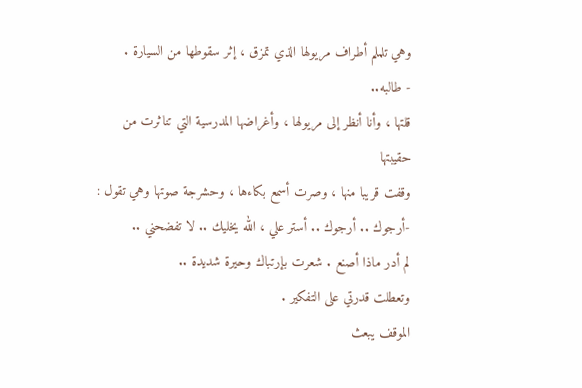وهي تلملم أطراف مريولها الذي تمزق ، إثر سقوطها من السيارة .
- طالبه..
قلتها ، وأنا أنظر إلى مريولها ، وأغراضها المدرسية التي تناثرت من حقيبتها
وقفت قريبا منها ، وصرت أسمع بكاءها ، وحشرجة صوتها وهي تقول :
-أرجوك .. أرجوك .. أستر علي ، الله يخليك .. لا تفضحني ..
لم أدر ماذا أصنع . شعرت بإرتباك وحيرة شديدة ..
وتعطلت قدرتي على التفكير .
الموقف يبعث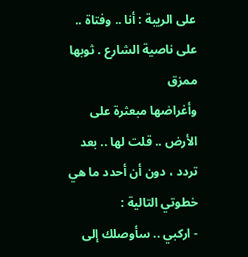على الريبة : أنا .. وفتاة .. على ناصية الشارع . ثوبها ممزق
وأغراضها مبعثرة على الأرض .. قلت لها .. بعد تردد ، دون أن أحدد ما هي خطوتي التالية :
- اركبي .. سأوصلك إلى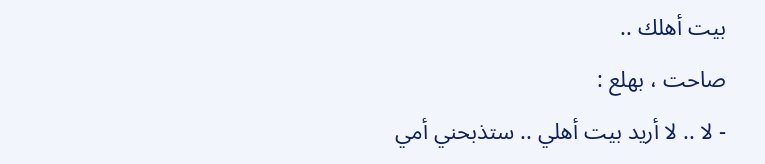بيت أهلك ..
صاحت ، بهلع :
- لا .. لا أريد بيت أهلي .. ستذبحني أمي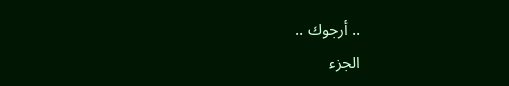.. أرجوك ..
الجزء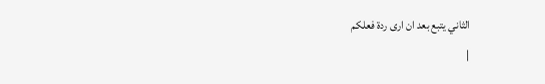الثاني يتبع بعد ان ارى ردة فعلكم
|